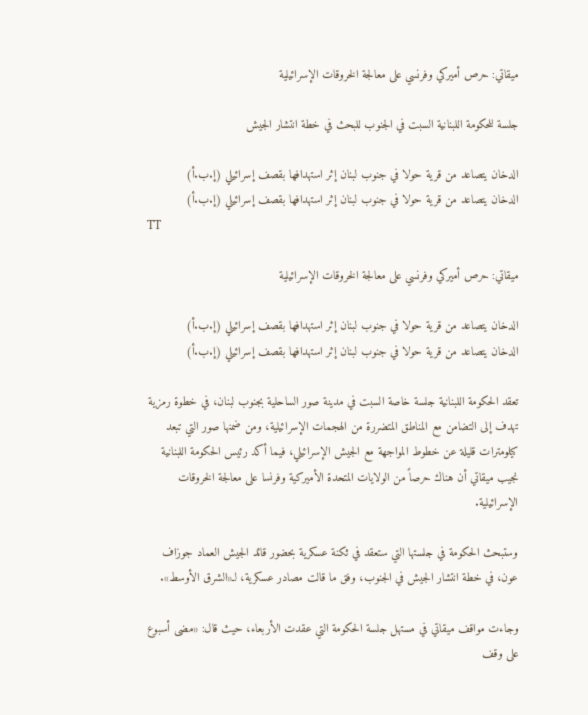ميقاتي: حرص أميركي وفرنسي على معالجة الخروقات الإسرائيلية

جلسة للحكومة اللبنانية السبت في الجنوب للبحث في خطة انتشار الجيش

الدخان يتصاعد من قرية حولا في جنوب لبنان إثر استهدافها بقصف إسرائيلي (إ.ب.أ)
الدخان يتصاعد من قرية حولا في جنوب لبنان إثر استهدافها بقصف إسرائيلي (إ.ب.أ)
TT

ميقاتي: حرص أميركي وفرنسي على معالجة الخروقات الإسرائيلية

الدخان يتصاعد من قرية حولا في جنوب لبنان إثر استهدافها بقصف إسرائيلي (إ.ب.أ)
الدخان يتصاعد من قرية حولا في جنوب لبنان إثر استهدافها بقصف إسرائيلي (إ.ب.أ)

تعقد الحكومة اللبنانية جلسة خاصة السبت في مدينة صور الساحلية بجنوب لبنان، في خطوة رمزية تهدف إلى التضامن مع المناطق المتضررة من الهجمات الإسرائيلية، ومن ضمنها صور التي تبعد كيلومترات قليلة عن خطوط المواجهة مع الجيش الإسرائيلي، فيما أكد رئيس الحكومة اللبنانية نجيب ميقاتي أن هناك حرصاً من الولايات المتحدة الأميركية وفرنسا على معالجة الخروقات الإسرائيلية.

وستبحث الحكومة في جلستها التي ستعقد في ثكنة عسكرية بحضور قائد الجيش العماد جوزاف عون، في خطة انتشار الجيش في الجنوب، وفق ما قالت مصادر عسكرية، لـ«الشرق الأوسط».

وجاءت مواقف ميقاتي في مستهل جلسة الحكومة التي عقدت الأربعاء، حيث قال: «مضى أسبوع على وقف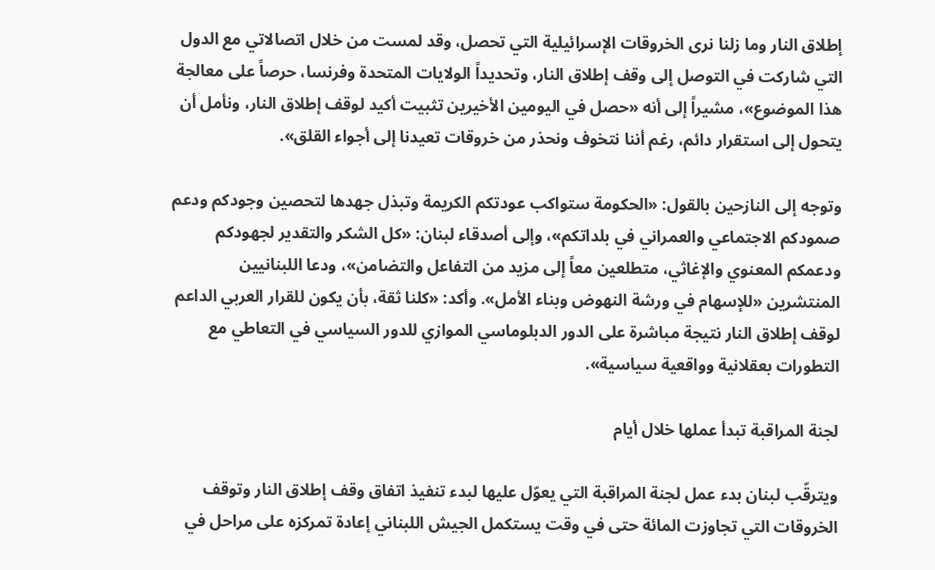إطلاق النار وما زلنا نرى الخروقات الإسرائيلية التي تحصل، وقد لمست من خلال اتصالاتي مع الدول التي شاركت في التوصل إلى وقف إطلاق النار، وتحديداً الولايات المتحدة وفرنسا، حرصاً على معالجة هذا الموضوع»، مشيراً إلى أنه «حصل في اليومين الأخيرين تثبيت أكيد لوقف إطلاق النار، ونأمل أن يتحول إلى استقرار دائم، رغم أننا نتخوف ونحذر من خروقات تعيدنا إلى أجواء القلق».

وتوجه إلى النازحين بالقول: «الحكومة ستواكب عودتكم الكريمة وتبذل جهدها لتحصين وجودكم ودعم صمودكم الاجتماعي والعمراني في بلداتكم»، وإلى أصدقاء لبنان: «كل الشكر والتقدير لجهودكم ودعمكم المعنوي والإغاثي، متطلعين معاً إلى مزيد من التفاعل والتضامن»، ودعا اللبنانيين المنتشرين «للإسهام في ورشة النهوض وبناء الأمل». وأكد: «كلنا ثقة، بأن يكون للقرار العربي الداعم لوقف إطلاق النار نتيجة مباشرة على الدور الدبلوماسي الموازي للدور السياسي في التعاطي مع التطورات بعقلانية وواقعية سياسية».

لجنة المراقبة تبدأ عملها خلال أيام

ويترقّب لبنان بدء عمل لجنة المراقبة التي يعوّل عليها لبدء تنفيذ اتفاق وقف إطلاق النار وتوقف الخروقات التي تجاوزت المائة حتى في وقت يستكمل الجيش اللبناني إعادة تمركزه على مراحل في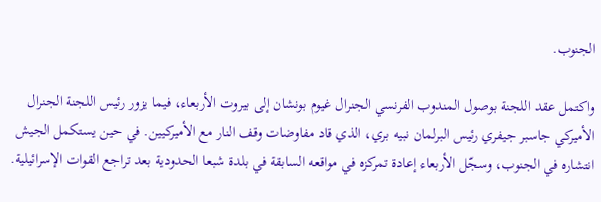الجنوب.

واكتمل عقد اللجنة بوصول المندوب الفرنسي الجنرال غيوم بونشان إلى بيروت الأربعاء، فيما يزور رئيس اللجنة الجنرال الأميركي جاسبر جيفري رئيس البرلمان نبيه بري، الذي قاد مفاوضات وقف النار مع الأميركيين. في حين يستكمل الجيش انتشاره في الجنوب، وسجّل الأربعاء إعادة تمركزه في مواقعه السابقة في بلدة شبعا الحدودية بعد تراجع القوات الإسرائيلية.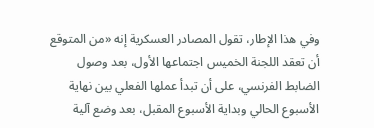وفي هذا الإطار، تقول المصادر العسكرية إنه «من المتوقع أن تعقد اللجنة الخميس اجتماعها الأول، بعد وصول الضابط الفرنسي، على أن تبدأ عملها الفعلي بين نهاية الأسبوع الحالي وبداية الأسبوع المقبل، بعد وضع آلية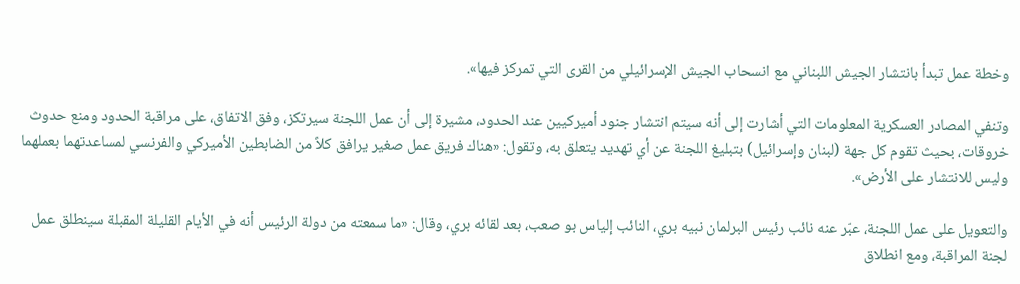وخطة عمل تبدأ بانتشار الجيش اللبناني مع انسحاب الجيش الإسرائيلي من القرى التي تمركز فيها».

وتنفي المصادر العسكرية المعلومات التي أشارت إلى أنه سيتم انتشار جنود أميركيين عند الحدود، مشيرة إلى أن عمل اللجنة سيرتكز، وفق الاتفاق، على مراقبة الحدود ومنع حدوث خروقات، بحيث تقوم كل جهة (لبنان وإسرائيل) بتبليغ اللجنة عن أي تهديد يتعلق به، وتقول: «هناك فريق عمل صغير يرافق كلاً من الضابطين الأميركي والفرنسي لمساعدتهما بعملهما وليس للانتشار على الأرض».

والتعويل على عمل اللجنة، عبّر عنه نائب رئيس البرلمان نبيه بري، النائب إلياس بو صعب، بعد لقائه بري، وقال: «ما سمعته من دولة الرئيس أنه في الأيام القليلة المقبلة سينطلق عمل لجنة المراقبة، ومع انطلاق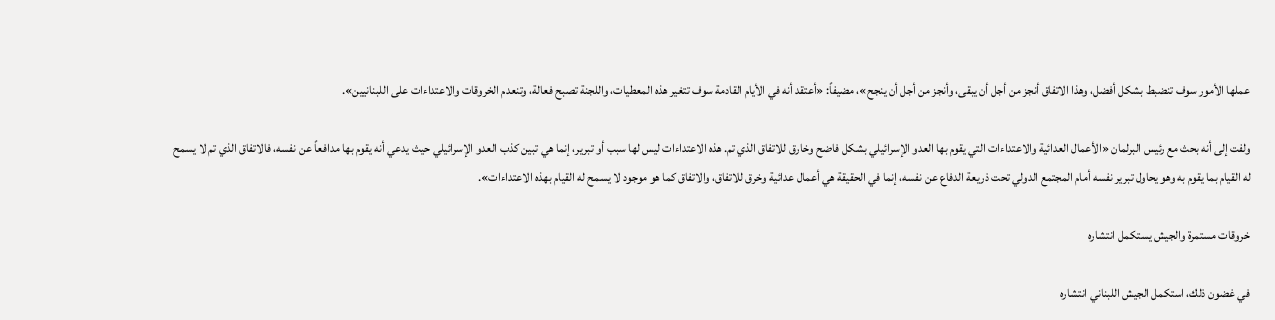عملها الأمور سوف تنضبط بشكل أفضل، وهذا الاتفاق أنجز من أجل أن يبقى، وأنجز من أجل أن ينجح»، مضيفاً: «أعتقد أنه في الأيام القادمة سوف تتغير هذه المعطيات، واللجنة تصبح فعالة، وتنعدم الخروقات والاعتداءات على اللبنانيين».

ولفت إلى أنه بحث مع رئيس البرلمان «الأعمال العدائية والاعتداءات التي يقوم بها العدو الإسرائيلي بشكل فاضح وخارق للاتفاق الذي تم. هذه الاعتداءات ليس لها سبب أو تبرير، إنما هي تبين كذب العدو الإسرائيلي حيث يدعي أنه يقوم بها مدافعاً عن نفسه، فالاتفاق الذي تم لا يسمح له القيام بما يقوم به وهو يحاول تبرير نفسه أمام المجتمع الدولي تحت ذريعة الدفاع عن نفسه، إنما في الحقيقة هي أعمال عدائية وخرق للاتفاق، والاتفاق كما هو موجود لا يسمح له القيام بهذه الاعتداءات».

خروقات مستمرة والجيش يستكمل انتشاره

في غضون ذلك، استكمل الجيش اللبناني انتشاره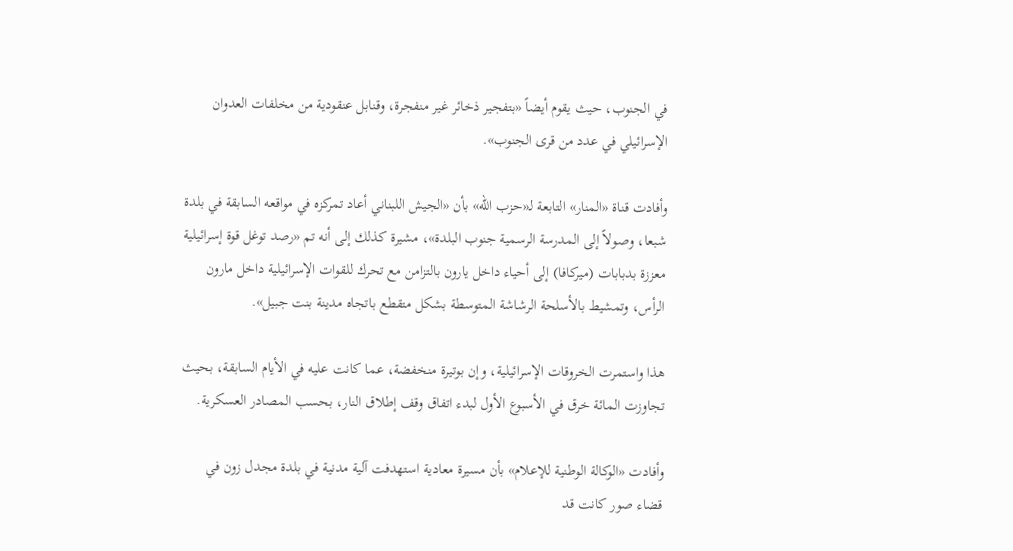في الجنوب، حيث يقوم أيضاً «بتفجير ذخائر غير منفجرة، وقنابل عنقودية من مخلفات العدوان الإسرائيلي في عدد من قرى الجنوب».

وأفادت قناة «المنار» التابعة لـ«حزب الله» بأن «الجيش اللبناني أعاد تمركزه في مواقعه السابقة في بلدة شبعا، وصولاً إلى المدرسة الرسمية جنوب البلدة»، مشيرة كذلك إلى أنه تم «رصد توغل قوة إسرائيلية معززة بدبابات (ميركافا) إلى أحياء داخل يارون بالتزامن مع تحرك للقوات الإسرائيلية داخل مارون الرأس، وتمشيط بالأسلحة الرشاشة المتوسطة بشكل متقطع باتجاه مدينة بنت جبيل».

هذا واستمرت الخروقات الإسرائيلية، وإن بوتيرة منخفضة، عما كانت عليه في الأيام السابقة، بحيث تجاوزت المائة خرق في الأسبوع الأول لبدء اتفاق وقف إطلاق النار، بحسب المصادر العسكرية.

وأفادت «الوكالة الوطنية للإعلام» بأن مسيرة معادية استهدفت آلية مدنية في بلدة مجدل زون في قضاء صور كانت قد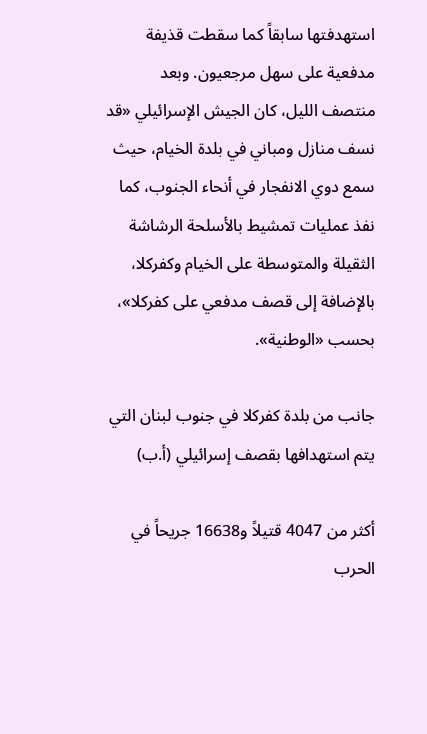استهدفتها سابقاً كما سقطت قذيفة مدفعية على سهل مرجعيون. وبعد منتصف الليل، كان الجيش الإسرائيلي «قد نسف منازل ومباني في بلدة الخيام، حيث سمع دوي الانفجار في أنحاء الجنوب، كما نفذ عمليات تمشيط بالأسلحة الرشاشة الثقيلة والمتوسطة على الخيام وكفركلا، بالإضافة إلى قصف مدفعي على كفركلا»، بحسب «الوطنية».

جانب من بلدة كفركلا في جنوب لبنان التي يتم استهدافها بقصف إسرائيلي (أ.ب)

أكثر من 4047 قتيلاً و16638 جريحاً في الحرب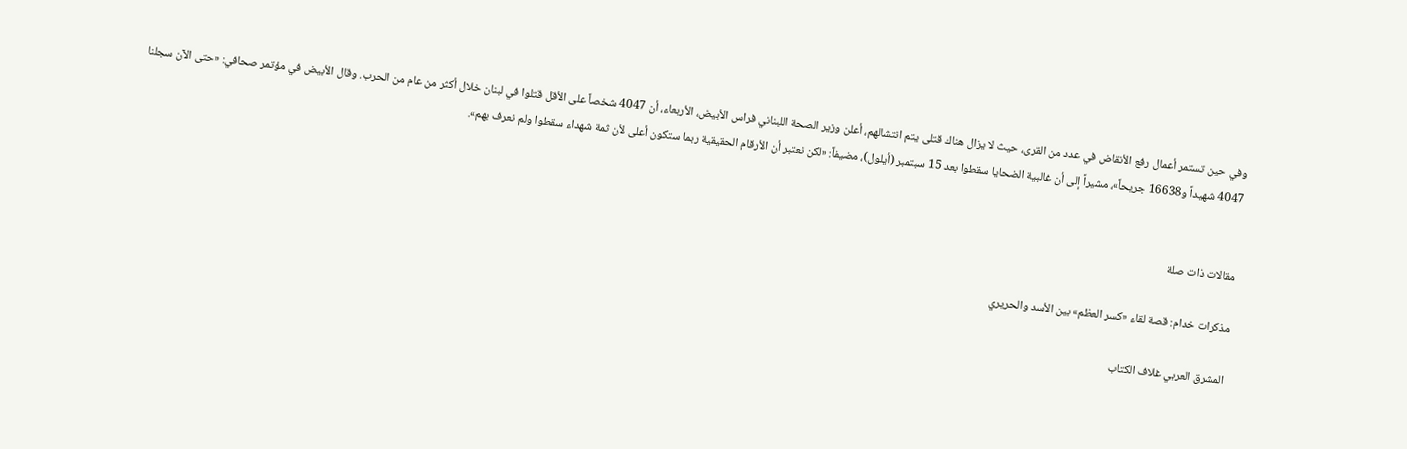وفي حين تستمر أعمال رفع الأنقاض في عدد من القرى، حيث لا يزال هناك قتلى يتم انتشالهم، أعلن وزير الصحة اللبناني فراس الأبيض، الأربعاء، أن 4047 شخصاً على الأقل قتلوا في لبنان خلال أكثر من عام من الحرب. وقال الأبيض في مؤتمر صحافي: «حتى الآن سجلنا 4047 شهيداً و16638 جريحاً»، مشيراً إلى أن غالبية الضحايا سقطوا بعد 15 سبتمبر (أيلول)، مضيفاً: «لكن نعتبر أن الأرقام الحقيقية ربما ستكون أعلى لأن ثمة شهداء سقطوا ولم نعرف بهم».


مقالات ذات صلة

مذكرات خدام: قصة لقاء «كسر العظم» بين الأسد والحريري

المشرق العربي غلاف الكتاب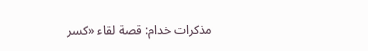مذكرات خدام: قصة لقاء «كسر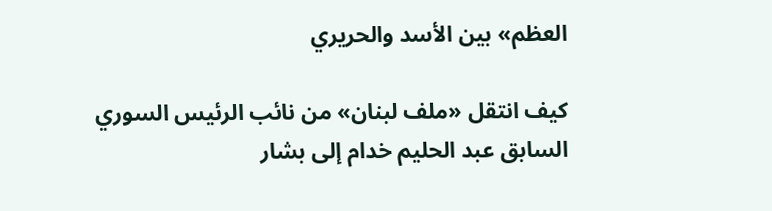العظم» بين الأسد والحريري

كيف انتقل «ملف لبنان» من نائب الرئيس السوري السابق عبد الحليم خدام إلى بشار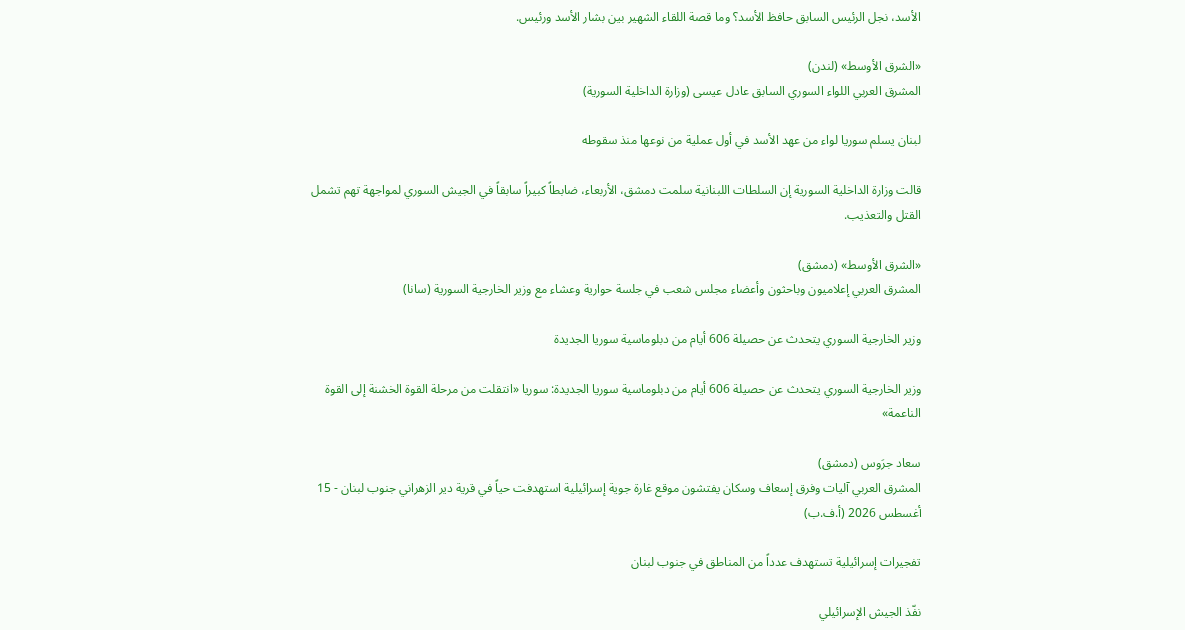الأسد، نجل الرئيس السابق حافظ الأسد؟ وما قصة اللقاء الشهير بين بشار الأسد ورئيس.

«الشرق الأوسط» (لندن)
المشرق العربي اللواء السوري السابق عادل عيسى (وزارة الداخلية السورية)

لبنان يسلم سوريا لواء من عهد الأسد في أول عملية من نوعها منذ سقوطه

قالت وزارة الداخلية السورية إن السلطات اللبنانية سلمت دمشق، الأربعاء، ضابطاً كبيراً سابقاً في الجيش السوري لمواجهة تهم تشمل القتل والتعذيب.

«الشرق الأوسط» (دمشق)
المشرق العربي إعلاميون وباحثون وأعضاء مجلس شعب في جلسة حوارية وعشاء مع وزير الخارجية السورية (سانا)

وزير الخارجية السوري يتحدث عن حصيلة 606 أيام من دبلوماسية سوريا الجديدة

وزير الخارجية السوري يتحدث عن حصيلة 606 أيام من دبلوماسية سوريا الجديدة: سوريا «انتقلت من مرحلة القوة الخشنة إلى القوة الناعمة»

سعاد جرَوس (دمشق)
المشرق العربي آليات وفرق إسعاف وسكان يفتشون موقع غارة جوية إسرائيلية استهدفت حياً في قرية دير الزهراني جنوب لبنان - 15 أغسطس 2026 (أ.ف.ب)

تفجيرات إسرائيلية تستهدف عدداً من المناطق في جنوب لبنان

نفّذ الجيش الإسرائيلي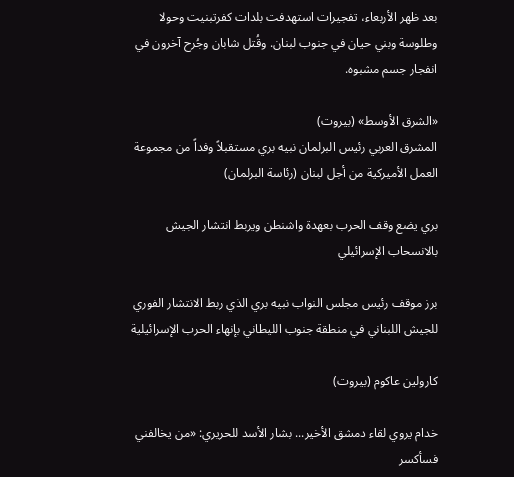بعد ظهر الأربعاء، تفجيرات استهدفت بلدات كفرتبنيت وحولا وطلوسة وبني حيان في جنوب لبنان. وقُتل شابان وجُرح آخرون في انفجار جسم مشبوه.

«الشرق الأوسط» (بيروت)
المشرق العربي رئيس البرلمان نبيه بري مستقبلاً وفداً من مجموعة العمل الأميركية من أجل لبنان (رئاسة البرلمان)

بري يضع وقف الحرب بعهدة واشنطن ويربط انتشار الجيش بالانسحاب الإسرائيلي

برز موقف رئيس مجلس النواب نبيه بري الذي ربط الانتشار الفوري للجيش اللبناني في منطقة جنوب الليطاني بإنهاء الحرب الإسرائيلية

كارولين عاكوم (بيروت)

خدام يروي لقاء دمشق الأخير... بشار الأسد للحريري: «من يخالفني فسأكسر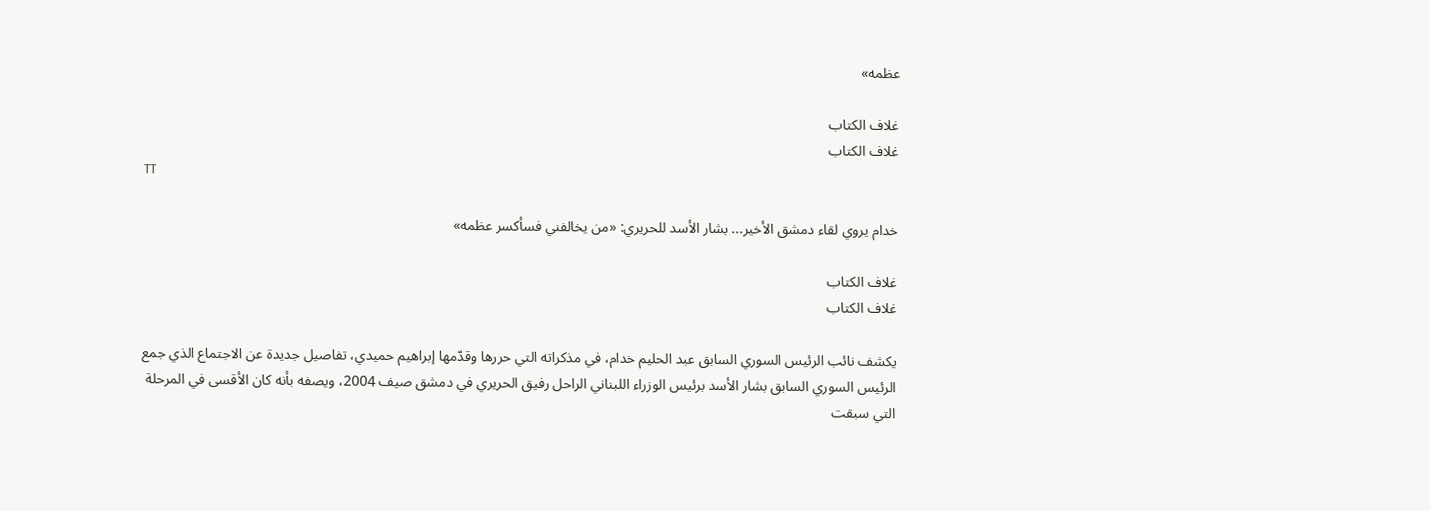عظمه»

غلاف الكتاب
غلاف الكتاب
TT

خدام يروي لقاء دمشق الأخير... بشار الأسد للحريري: «من يخالفني فسأكسر عظمه»

غلاف الكتاب
غلاف الكتاب

يكشف نائب الرئيس السوري السابق عبد الحليم خدام، في مذكراته التي حررها وقدّمها إبراهيم حميدي، تفاصيل جديدة عن الاجتماع الذي جمع الرئيس السوري السابق بشار الأسد برئيس الوزراء اللبناني الراحل رفيق الحريري في دمشق صيف 2004، ويصفه بأنه كان الأقسى في المرحلة التي سبقت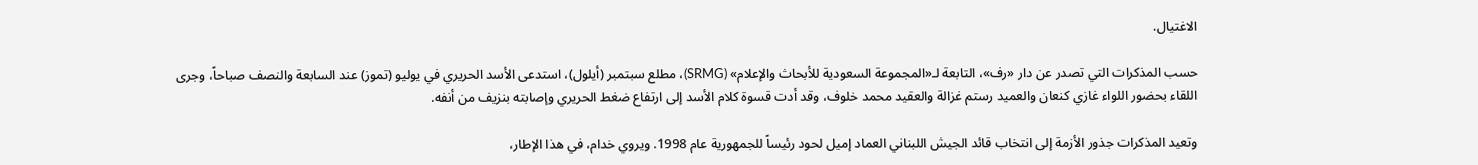الاغتيال.

حسب المذكرات التي تصدر عن دار «رف»، التابعة لـ«المجموعة السعودية للأبحاث والإعلام» (SRMG)، مطلع سبتمبر (أيلول)، استدعى الأسد الحريري في يوليو (تموز) عند السابعة والنصف صباحاً، وجرى اللقاء بحضور اللواء غازي كنعان والعميد رستم غزالة والعقيد محمد خلوف، وقد أدت قسوة كلام الأسد إلى ارتفاع ضغط الحريري وإصابته بنزيف من أنفه.

وتعيد المذكرات جذور الأزمة إلى انتخاب قائد الجيش اللبناني العماد إميل لحود رئيساً للجمهورية عام 1998. ويروي خدام، في هذا الإطار،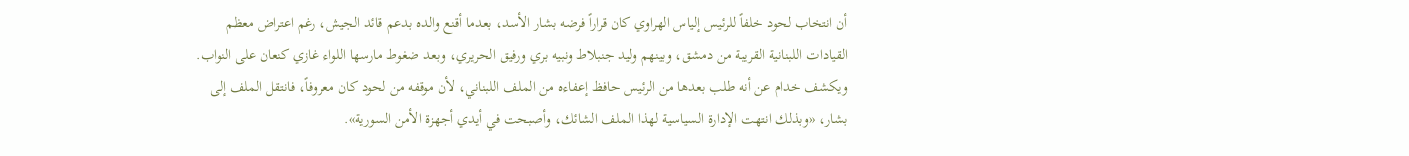أن انتخاب لحود خلفاً للرئيس إلياس الهراوي كان قراراً فرضه بشار الأسد، بعدما أقنع والده بدعم قائد الجيش، رغم اعتراض معظم القيادات اللبنانية القريبة من دمشق، وبينهم وليد جنبلاط ونبيه بري ورفيق الحريري، وبعد ضغوط مارسها اللواء غازي كنعان على النواب. ويكشف خدام عن أنه طلب بعدها من الرئيس حافظ إعفاءه من الملف اللبناني، لأن موقفه من لحود كان معروفاً، فانتقل الملف إلى بشار، «وبذلك انتهت الإدارة السياسية لهذا الملف الشائك، وأصبحت في أيدي أجهزة الأمن السورية».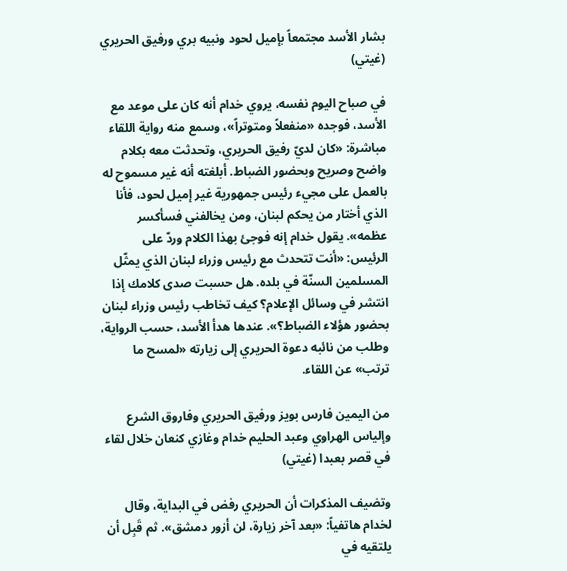بشار الأسد مجتمعاً بإميل لحود ونبيه بري ورفيق الحريري (غيتي)

في صباح اليوم نفسه، يروي خدام أنه كان على موعد مع الأسد، فوجده «منفعلاً ومتوتراً»، وسمع منه رواية اللقاء مباشرة: «كان لديّ رفيق الحريري، وتحدثت معه بكلام واضح وصريح وبحضور الضباط. أبلغته أنه غير مسموح له بالعمل على مجيء رئيس جمهورية غير إميل لحود، فأنا الذي أختار من يحكم لبنان، ومن يخالفني فسأكسر عظمه». يقول خدام إنه فوجئ بهذا الكلام وردّ على الرئيس: «أنت تتحدث مع رئيس وزراء لبنان الذي يمثّل المسلمين السنّة في بلده. هل حسبت صدى كلامك إذا انتشر في وسائل الإعلام؟ كيف تخاطب رئيس وزراء لبنان بحضور هؤلاء الضباط؟». عندها هدأ الأسد، حسب الرواية، وطلب من نائبه دعوة الحريري إلى زيارته «لمسح ما ترتب» عن اللقاء.

من اليمين فارس بويز ورفيق الحريري وفاروق الشرع وإلياس الهراوي وعبد الحليم خدام وغازي كنعان خلال لقاء في قصر بعبدا (غيتي)

وتضيف المذكرات أن الحريري رفض في البداية، وقال لخدام هاتفياً: «بعد آخر زيارة، لن أزور دمشق». ثم قَبِل أن يلتقيه في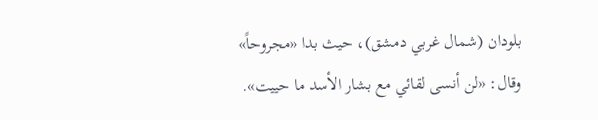بلودان (شمال غربي دمشق)، حيث بدا «مجروحاً» وقال: «لن أنسى لقائي مع بشار الأسد ما حييت».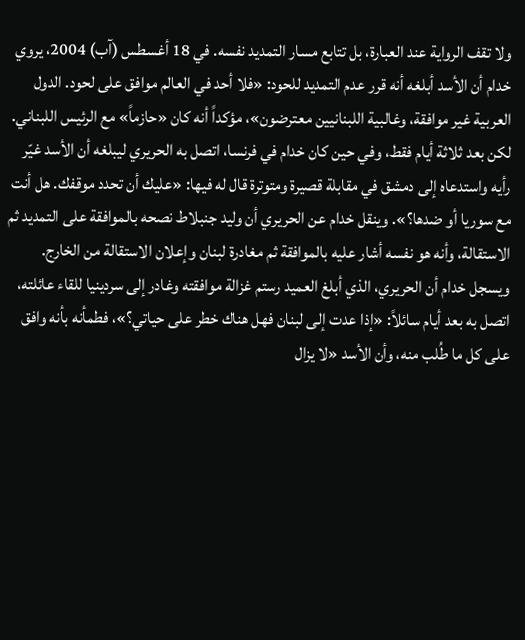ولا تقف الرواية عند العبارة، بل تتابع مسار التمديد نفسه. في 18 أغسطس (آب) 2004، يروي خدام أن الأسد أبلغه أنه قرر عدم التمديد للحود: «فلا أحد في العالم موافق على لحود. الدول العربية غير موافقة، وغالبية اللبنانيين معترضون»، مؤكداً أنه كان «حازماً» مع الرئيس اللبناني. لكن بعد ثلاثة أيام فقط، وفي حين كان خدام في فرنسا، اتصل به الحريري ليبلغه أن الأسد غيّر رأيه واستدعاه إلى دمشق في مقابلة قصيرة ومتوترة قال له فيها: «عليك أن تحدد موقفك. هل أنت مع سوريا أو ضدها؟». وينقل خدام عن الحريري أن وليد جنبلاط نصحه بالموافقة على التمديد ثم الاستقالة، وأنه هو نفسه أشار عليه بالموافقة ثم مغادرة لبنان وإعلان الاستقالة من الخارج. ويسجل خدام أن الحريري، الذي أبلغ العميد رستم غزالة موافقته وغادر إلى سردينيا للقاء عائلته، اتصل به بعد أيام سائلاً: «إذا عدت إلى لبنان فهل هناك خطر على حياتي؟»، فطمأنه بأنه وافق على كل ما طُلب منه، وأن الأسد «لا يزال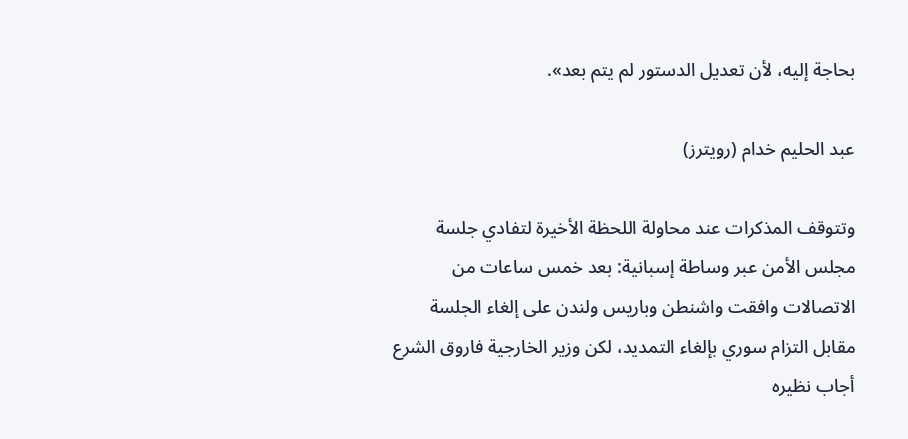بحاجة إليه، لأن تعديل الدستور لم يتم بعد».

عبد الحليم خدام (رويترز)

وتتوقف المذكرات عند محاولة اللحظة الأخيرة لتفادي جلسة مجلس الأمن عبر وساطة إسبانية: بعد خمس ساعات من الاتصالات وافقت واشنطن وباريس ولندن على إلغاء الجلسة مقابل التزام سوري بإلغاء التمديد، لكن وزير الخارجية فاروق الشرع أجاب نظيره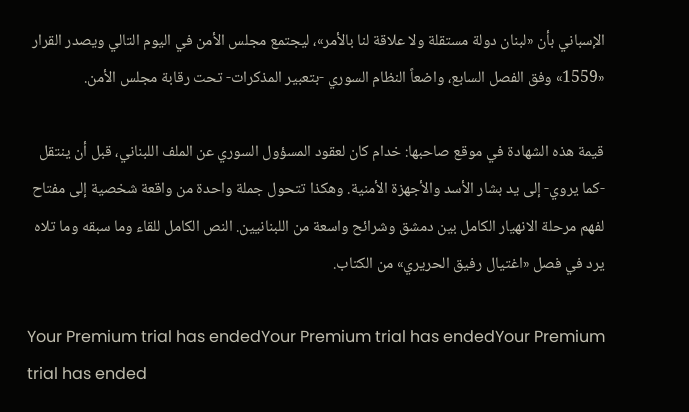الإسباني بأن «لبنان دولة مستقلة ولا علاقة لنا بالأمر»، ليجتمع مجلس الأمن في اليوم التالي ويصدر القرار «1559» وفق الفصل السابع، واضعاً النظام السوري -بتعبير المذكرات- تحت رقابة مجلس الأمن.

قيمة هذه الشهادة في موقع صاحبها: خدام كان لعقود المسؤول السوري عن الملف اللبناني، قبل أن ينتقل -كما يروي- إلى يد بشار الأسد والأجهزة الأمنية. وهكذا تتحول جملة واحدة من واقعة شخصية إلى مفتاح لفهم مرحلة الانهيار الكامل بين دمشق وشرائح واسعة من اللبنانيين. النص الكامل للقاء وما سبقه وما تلاه يرد في فصل «اغتيال رفيق الحريري» من الكتاب.

Your Premium trial has endedYour Premium trial has endedYour Premium trial has ended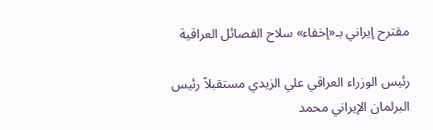مقترح إيراني بـ«إخفاء» سلاح الفصائل العراقية

رئيس الوزراء العراقي علي الزيدي مستقبلاً رئيس البرلمان الإيراني محمد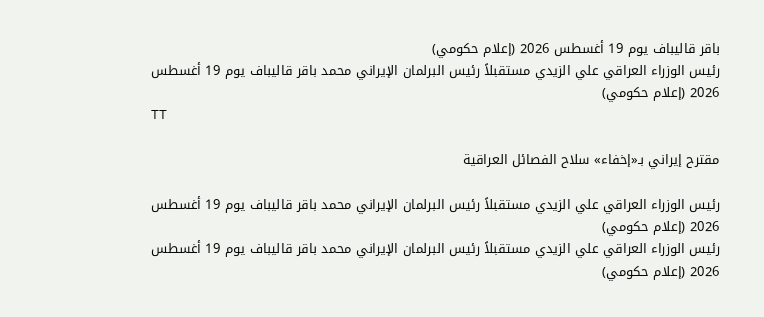باقر قاليباف يوم 19 أغسطس 2026 (إعلام حكومي)
رئيس الوزراء العراقي علي الزيدي مستقبلاً رئيس البرلمان الإيراني محمد باقر قاليباف يوم 19 أغسطس 2026 (إعلام حكومي)
TT

مقترح إيراني بـ«إخفاء» سلاح الفصائل العراقية

رئيس الوزراء العراقي علي الزيدي مستقبلاً رئيس البرلمان الإيراني محمد باقر قاليباف يوم 19 أغسطس 2026 (إعلام حكومي)
رئيس الوزراء العراقي علي الزيدي مستقبلاً رئيس البرلمان الإيراني محمد باقر قاليباف يوم 19 أغسطس 2026 (إعلام حكومي)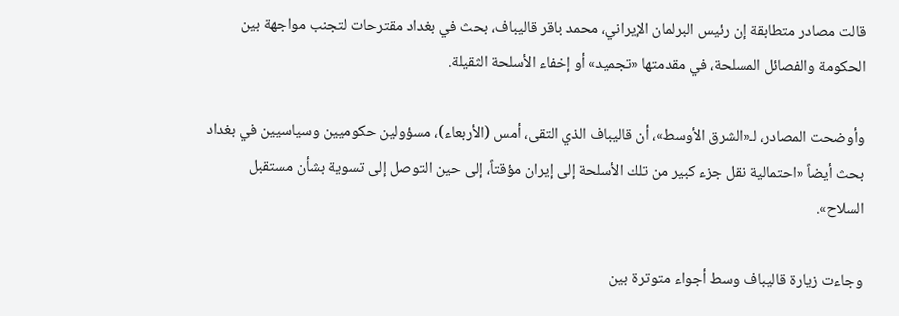قالت مصادر متطابقة إن رئيس البرلمان الإيراني، محمد باقر قاليباف، بحث في بغداد مقترحات لتجنب مواجهة بين الحكومة والفصائل المسلحة، في مقدمتها «تجميد» أو إخفاء الأسلحة الثقيلة.

وأوضحت المصادر، لـ«الشرق الأوسط»، أن قاليباف الذي التقى، أمس (الأربعاء)، مسؤولين حكوميين وسياسيين في بغداد بحث أيضاً «احتمالية نقل جزء كبير من تلك الأسلحة إلى إيران مؤقتاً، إلى حين التوصل إلى تسوية بشأن مستقبل السلاح».

وجاءت زيارة قاليباف وسط أجواء متوترة بين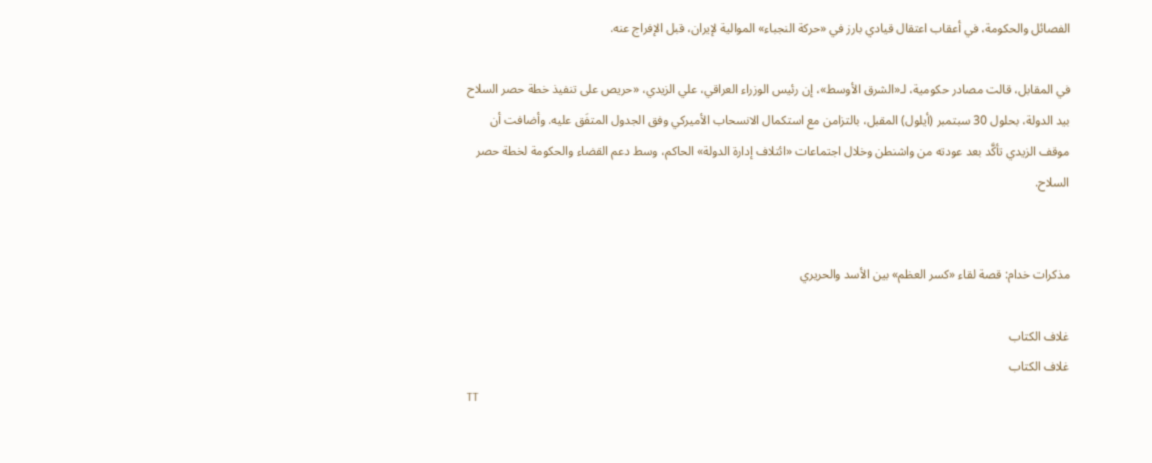الفصائل والحكومة، في أعقاب اعتقال قيادي بارز في «حركة النجباء» الموالية لإيران، قبل الإفراج عنه.

في المقابل، قالت مصادر حكومية، لـ«الشرق الأوسط»، إن رئيس الوزراء العراقي، علي الزيدي، «حريص على تنفيذ خطة حصر السلاح بيد الدولة، بحلول 30 سبتمبر (أيلول) المقبل، بالتزامن مع استكمال الانسحاب الأميركي وفق الجدول المتفَق عليه. وأضافت أن موقف الزيدي تأكَّد بعد عودته من واشنطن وخلال اجتماعات «ائتلاف إدارة الدولة» الحاكم، وسط دعم القضاء والحكومة لخطة حصر السلاح.


مذكرات خدام: قصة لقاء «كسر العظم» بين الأسد والحريري

غلاف الكتاب
غلاف الكتاب
TT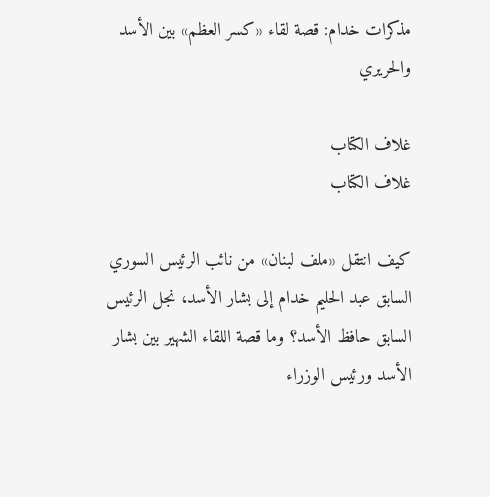مذكرات خدام: قصة لقاء «كسر العظم» بين الأسد والحريري

غلاف الكتاب
غلاف الكتاب

كيف انتقل «ملف لبنان» من نائب الرئيس السوري السابق عبد الحليم خدام إلى بشار الأسد، نجل الرئيس السابق حافظ الأسد؟ وما قصة اللقاء الشهير بين بشار الأسد ورئيس الوزراء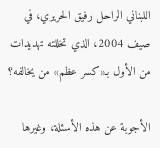اللبناني الراحل رفيق الحريري، في صيف 2004، الذي تخللته تهديدات من الأول بـ«كسر عظم» من يخالفه؟

الأجوبة عن هذه الأسئلة، وغيرها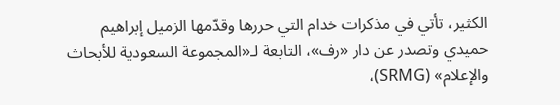الكثير، تأتي في مذكرات خدام التي حررها وقدّمها الزميل إبراهيم حميدي وتصدر عن دار «رف»، التابعة لـ«المجموعة السعودية للأبحاث والإعلام» (SRMG)،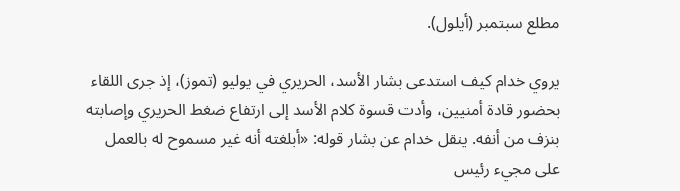مطلع سبتمبر (أيلول).

يروي خدام كيف استدعى بشار الأسد، الحريري في يوليو (تموز)، إذ جرى اللقاء بحضور قادة أمنيين، وأدت قسوة كلام الأسد إلى ارتفاع ضغط الحريري وإصابته بنزف من أنفه. ينقل خدام عن بشار قوله: «أبلغته أنه غير مسموح له بالعمل على مجيء رئيس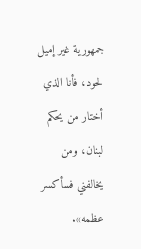جمهورية غير إميل لحود، فأنا الذي أختار من يحكم لبنان، ومن يخالفني فسأكسر عظمه».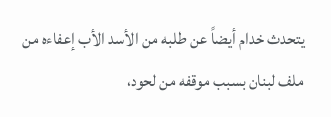يتحدث خدام أيضاً عن طلبه من الأسد الأب إعفاءه من ملف لبنان بسبب موقفه من لحود،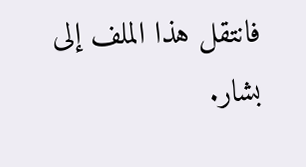فانتقل هذا الملف إلى بشار.